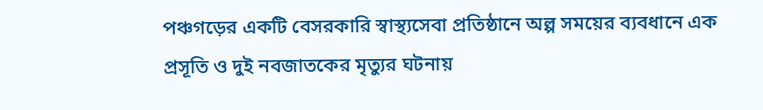পঞ্চগড়ের একটি বেসরকারি স্বাস্থ্যসেবা প্রতিষ্ঠানে অল্প সময়ের ব্যবধানে এক প্রসূতি ও দুই নবজাতকের মৃত্যুর ঘটনায়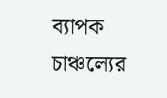ব্যাপক চাঞ্চল্যের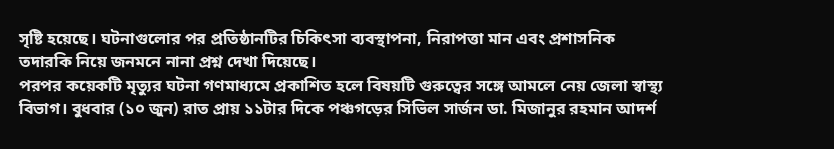সৃষ্টি হয়েছে। ঘটনাগুলোর পর প্রতিষ্ঠানটির চিকিৎসা ব্যবস্থাপনা, নিরাপত্তা মান এবং প্রশাসনিক তদারকি নিয়ে জনমনে নানা প্রশ্ন দেখা দিয়েছে।
পরপর কয়েকটি মৃত্যুর ঘটনা গণমাধ্যমে প্রকাশিত হলে বিষয়টি গুরুত্বের সঙ্গে আমলে নেয় জেলা স্বাস্থ্য বিভাগ। বুধবার (১০ জুন) রাত প্রায় ১১টার দিকে পঞ্চগড়ের সিভিল সার্জন ডা. মিজানুর রহমান আদর্শ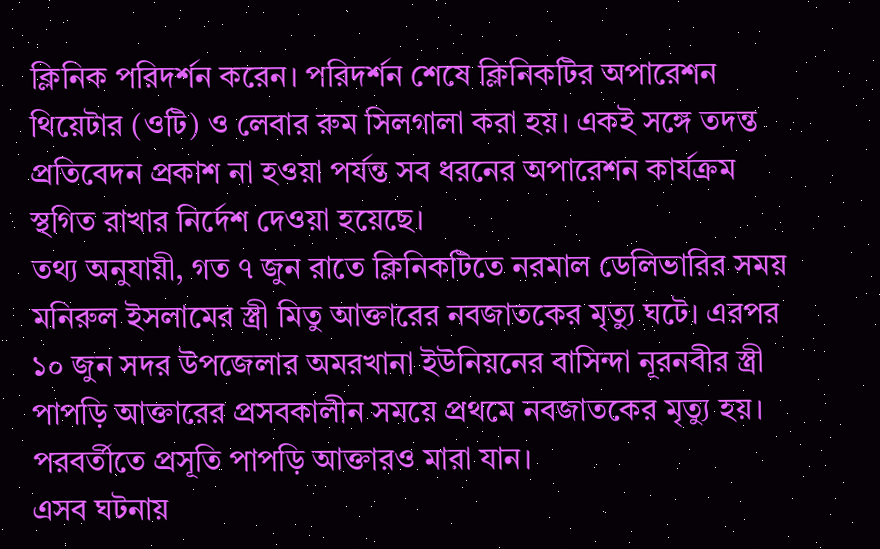ক্লিনিক পরিদর্শন করেন। পরিদর্শন শেষে ক্লিনিকটির অপারেশন থিয়েটার (ওটি) ও লেবার রুম সিলগালা করা হয়। একই সঙ্গে তদন্ত প্রতিবেদন প্রকাশ না হওয়া পর্যন্ত সব ধরনের অপারেশন কার্যক্রম স্থগিত রাখার নির্দেশ দেওয়া হয়েছে।
তথ্য অনুযায়ী, গত ৭ জুন রাতে ক্লিনিকটিতে নরমাল ডেলিভারির সময় মনিরুল ইসলামের স্ত্রী মিতু আক্তারের নবজাতকের মৃত্যু ঘটে। এরপর ১০ জুন সদর উপজেলার অমরখানা ইউনিয়নের বাসিন্দা নূরনবীর স্ত্রী পাপড়ি আক্তারের প্রসবকালীন সময়ে প্রথমে নবজাতকের মৃত্যু হয়। পরবর্তীতে প্রসূতি পাপড়ি আক্তারও মারা যান।
এসব ঘটনায়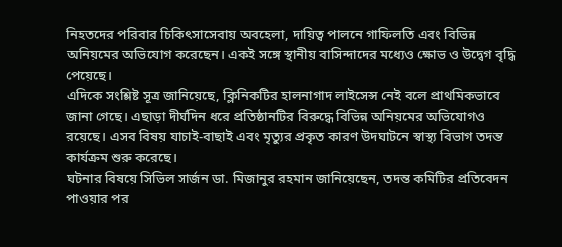নিহতদের পরিবার চিকিৎসাসেবায় অবহেলা, দায়িত্ব পালনে গাফিলতি এবং বিভিন্ন অনিয়মের অভিযোগ করেছেন। একই সঙ্গে স্থানীয় বাসিন্দাদের মধ্যেও ক্ষোভ ও উদ্বেগ বৃদ্ধি পেয়েছে।
এদিকে সংশ্লিষ্ট সূত্র জানিয়েছে, ক্লিনিকটির হালনাগাদ লাইসেন্স নেই বলে প্রাথমিকভাবে জানা গেছে। এছাড়া দীর্ঘদিন ধরে প্রতিষ্ঠানটির বিরুদ্ধে বিভিন্ন অনিয়মের অভিযোগও রয়েছে। এসব বিষয় যাচাই-বাছাই এবং মৃত্যুর প্রকৃত কারণ উদঘাটনে স্বাস্থ্য বিভাগ তদন্ত কার্যক্রম শুরু করেছে।
ঘটনার বিষয়ে সিভিল সার্জন ডা. মিজানুর রহমান জানিয়েছেন, তদন্ত কমিটির প্রতিবেদন পাওয়ার পর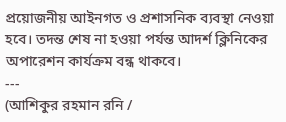প্রয়োজনীয় আইনগত ও প্রশাসনিক ব্যবস্থা নেওয়া হবে। তদন্ত শেষ না হওয়া পর্যন্ত আদর্শ ক্লিনিকের অপারেশন কার্যক্রম বন্ধ থাকবে।
---
(আশিকুর রহমান রনি /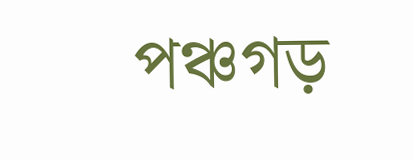পঞ্চগড়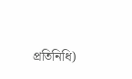প্রতিনিধি)